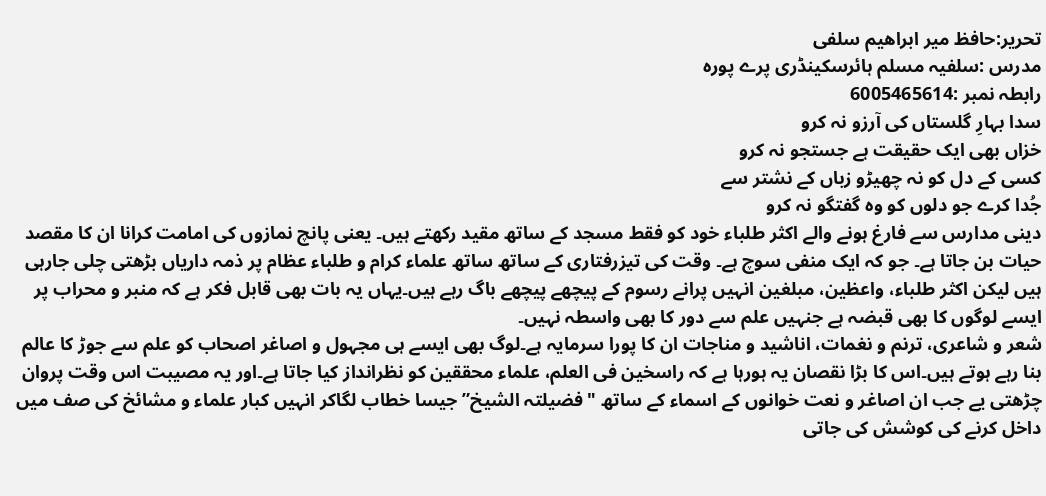تحریر:حافظ میر ابراھیم سلفی
مدرس :سلفیہ مسلم ہائرسکینڈری پرے پورہ
رابطہ نمبر :6005465614
سدا بہارِ گلستاں کی آرزو نہ کرو
خزاں بھی ایک حقیقت ہے جستجو نہ کرو
کسی کے دل کو نہ چھیڑو زباں کے نشتر سے
جُدا کرے جو دلوں کو وہ گفتگو نہ کرو
دینی مدارس سے فارغ ہونے والے اکثر طلباء خود کو فقط مسجد کے ساتھ مقید رکھتے ہیں۔ یعنی پانچ نمازوں کی امامت کرانا ان کا مقصد حیات بن جاتا ہے۔ جو کہ ایک منفی سوچ ہے۔ وقت کی تیزرفتاری کے ساتھ ساتھ علماء کرام و طلباء عظام پر ذمہ داریاں بڑھتی چلی جارہی ہیں لیکن اکثر طلباء، واعظین، مبلغین انہیں پرانے رسوم کے پیچھے پیچھے باگ رہے ہیں۔یہاں یہ بات بھی قابل فکر ہے کہ منبر و محراب پر ایسے لوگوں کا بھی قبضہ ہے جنہیں علم سے دور کا بھی واسطہ نہیں۔
شعر و شاعری، ترنم و نغمات، اناشید و مناجات ان کا پورا سرمایہ ہے۔لوگ بھی ایسے ہی مجہول و اصاغر اصحاب کو علم سے جوڑ کا عالم بنا رہے ہوتے ہیں۔اس کا بڑا نقصان یہ ہورہا ہے کہ راسخین فی العلم، علماء محققین کو نظرانداز کیا جاتا ہے۔اور یہ مصیبت اس وقت پروان چڑھتی یے جب ان اصاغر و نعت خوانوں کے اسماء کے ساتھ "فضیلتہ الشیخ” جیسا خطاب لگاکر انہیں کبار علماء و مشائخ کی صف میں داخل کرنے کی کوشش کی جاتی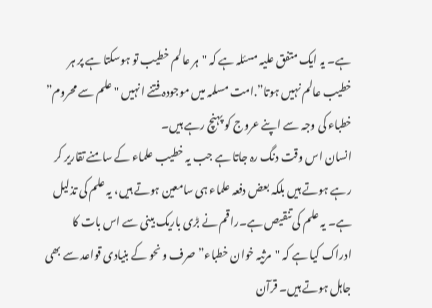ہے۔ یہ ایک متفق علیہ مسئلہ ہے کہ "ہر عالم خطیب تو ہوسکتا ہے پر ہر خطیب عالم نہیں ہوتا”.امت مسلمہ میں موجودہ فتنے انہیں "علم سے محروم” خطباء کی وجہ سے اپنے عروج کو پہنچ رہے ہیں۔
انسان اس وقت دنگ رہ جاتا ہے جب یہ خطیب علماء کے سامنے تقاریر کر رہے ہوتے ہیں بلکہ بعض دفعہ علماء ہی سامعین ہوتے ہیں، یہ علم کی تذلیل ہے۔ یہ علم کی تنقیص ہے۔راقم نے بڑی باریک بینی سے اس بات کا ادراک کیا ہے کہ "مرثیہ خوان خطباء” صرف و نحو کے بنیادی قواعد سے بھی جاہل ہوتے ہیں۔ قرآن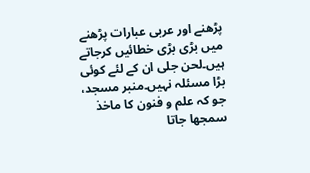پڑھنے اور عربی عبارات پڑھنے میں بڑی بڑی خطائیں کرجاتے ہیں۔لحن جلی ان کے لئے کوئی بڑا مسئلہ نہیں۔منبر مسجد، جو کہ علم و فنون کا ماخذ سمجھا جاتا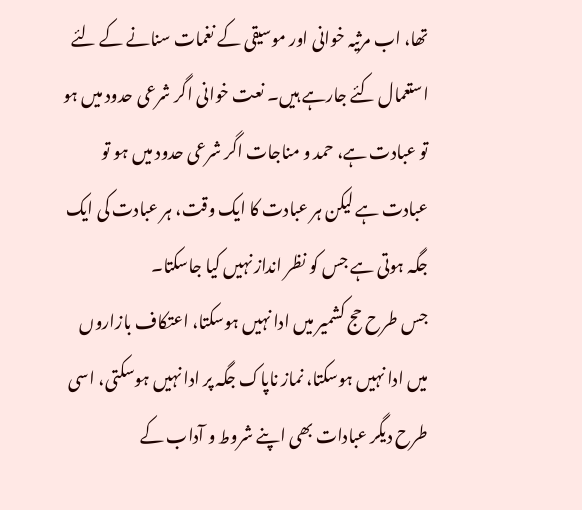تھا، اب مرثیہ خوانی اور موسیقی کے نغمات سنانے کے لئے استعمال کئے جارہے ہیں۔ نعت خوانی اگر شرعی حدود میں ہو تو عبادت ہے، حمد و مناجات اگر شرعی حدود میں ہو تو عبادت ہے لیکن ہر عبادت کا ایک وقت، ہر عبادت کی ایک جگہ ہوتی ہے جس کو نظر انداز نہیں کیا جاسکتا۔
جس طرح حج کشمیر میں ادا نہیں ہوسکتا، اعتکاف بازاروں میں ادا نہیں ہوسکتا، نماز ناپاک جگہ پر ادا نہیں ہوسکتی، اسی طرح دیگر عبادات بھی اپنے شروط و آداب کے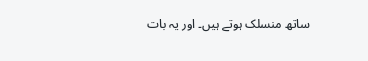ساتھ منسلک ہوتے ہیں۔ اور یہ بات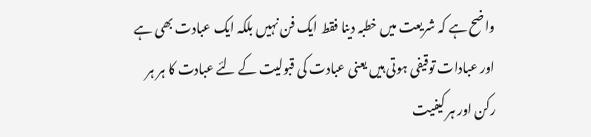واضح ہے کہ شریعت میں خطبہ دینا فقط ایک فن نہیں بلکہ ایک عبادت بھی ہے اور عبادات توقیفی ہوتی ہیں یعنی عبادت کی قبولیت کے لئے عبادت کا ہر ہر رکن اور ہر کیفیت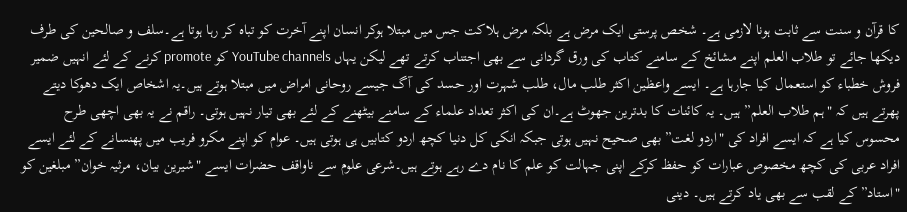کا قرآن و سنت سے ثابت ہونا لازمی ہے۔ شخص پرستی ایک مرض ہے بلکہ مرض ہلاکت جس میں مبتلا ہوکر انسان اپنے آخرت کو تباہ کر رہا ہوتا ہے۔سلف و صالحین کی طرف دیکھا جائے تو طلاب العلم اپنے مشائخ کے سامنے کتاب کی ورق گردانی سے بھی اجتناب کرتے تھے لیکن یہاں YouTube channels کو promote کرنے کے لئے انہیں ضمیر فروش خطباء کو استعمال کیا جارہا ہے۔ ایسے واعظین اکثر طلب مال، طلب شہرت اور حسد کی آگ جیسے روحانی امراض میں مبتلا ہوتے ہیں۔یہ اشخاص ایک دھوکا دیتے پھرتے ہیں کہ "ہم طلاب العلم” ہیں۔ یہ کائنات کا بدترین جھوٹ ہے۔ان کی اکثر تعداد علماء کے سامنے بیٹھنے کے لئے بھی تیار نہیں ہوتی۔ راقم نے یہ بھی اچھی طرح محسوس کیا ہے کہ ایسے افراد کی "اردو لغت”بھی صحیح نہیں ہوتی جبکہ انکی کل دنیا کچھ اردو کتابیں ہی ہوتی ہیں۔ عوام کو اپنے مکرو فریب میں پھنسانے کے لئے ایسے افراد عربی کی کچھ مخصوص عبارات کو حفظ کرکے اپنی جہالت کو علم کا نام دے رہے ہوتے ہیں۔شرعی علوم سے ناواقف حضرات ایسے "شیرین بیان، مرثیہ خوان” مبلغین کو "استاد” کے لقب سے بھی یاد کرتے ہیں۔ دینی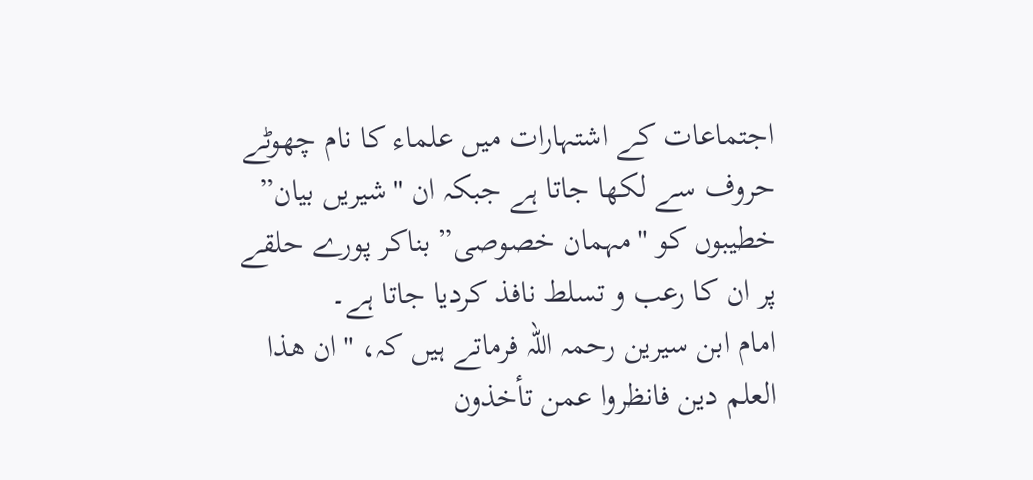اجتماعات کے اشتہارات میں علماء کا نام چھوٹے حروف سے لکھا جاتا ہے جبکہ ان "شیریں بیان” خطیبوں کو "مہمان خصوصی” بناکر پورے حلقے پر ان کا رعب و تسلط نافذ کردیا جاتا ہے۔
امام ابن سیرین رحمہ اللہ فرماتے ہیں کہ، "ان ھذا العلم دین فانظروا عمن تأخذون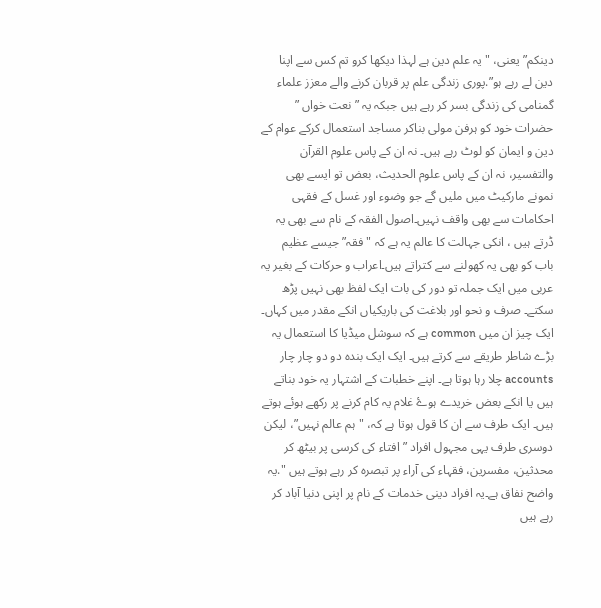دینکم” یعنی، "یہ علم دین ہے لہذا دیکھا کرو تم کس سے اپنا دین لے رہے ہو”.پوری زندگی علم پر قربان کرنے والے معزز علماء گمنامی کی زندگی بسر کر رہے ہیں جبکہ یہ ” نعت خواں ” حضرات خود کو ہرفن مولی بناکر مساجد استعمال کرکے عوام کے دین و ایمان کو لوٹ رہے ہیں۔ نہ ان کے پاس علوم القرآن والتفسیر، نہ ان کے پاس علوم الحدیث، بعض تو ایسے بھی نمونے مارکیٹ میں ملیں گے جو وضوء اور غسل کے فقہی احکامات سے بھی واقف نہیں۔اصول الفقہ کے نام سے بھی یہ ڈرتے ہیں ، انکی جہالت کا عالم یہ ہے کہ "فقہ” جیسے عظیم باب کو بھی یہ کھولنے سے کتراتے ہیں۔اعراب و حرکات کے بغیر یہ عربی میں ایک جملہ تو دور کی بات ایک لفظ بھی نہیں پڑھ سکتے۔ صرف و نحو اور بلاغت کی باریکیاں انکے مقدر میں کہاں۔
ایک چیز ان میں common ہے کہ سوشل میڈیا کا استعمال یہ بڑے شاطر طریقے سے کرتے ہیں۔ ایک ایک بندہ دو دو چار چار accounts چلا رہا ہوتا ہے۔ اپنے خطبات کے اشتہار یہ خود بناتے ہیں یا انکے بعض خریدے ہوۓ غلام یہ کام کرنے پر رکھے ہوئے ہوتے ہیں۔ ایک طرف سے ان کا قول ہوتا ہے کہ، "ہم عالم نہیں”، لیکن دوسری طرف یہی مجہول افراد ” افتاء کی کرسی پر بیٹھ کر محدثین، مفسرین، فقہاء کی آراء پر تبصرہ کر رہے ہوتے ہیں ".یہ واضح نفاق ہے۔یہ افراد دینی خدمات کے نام پر اپنی دنیا آباد کر رہے ہیں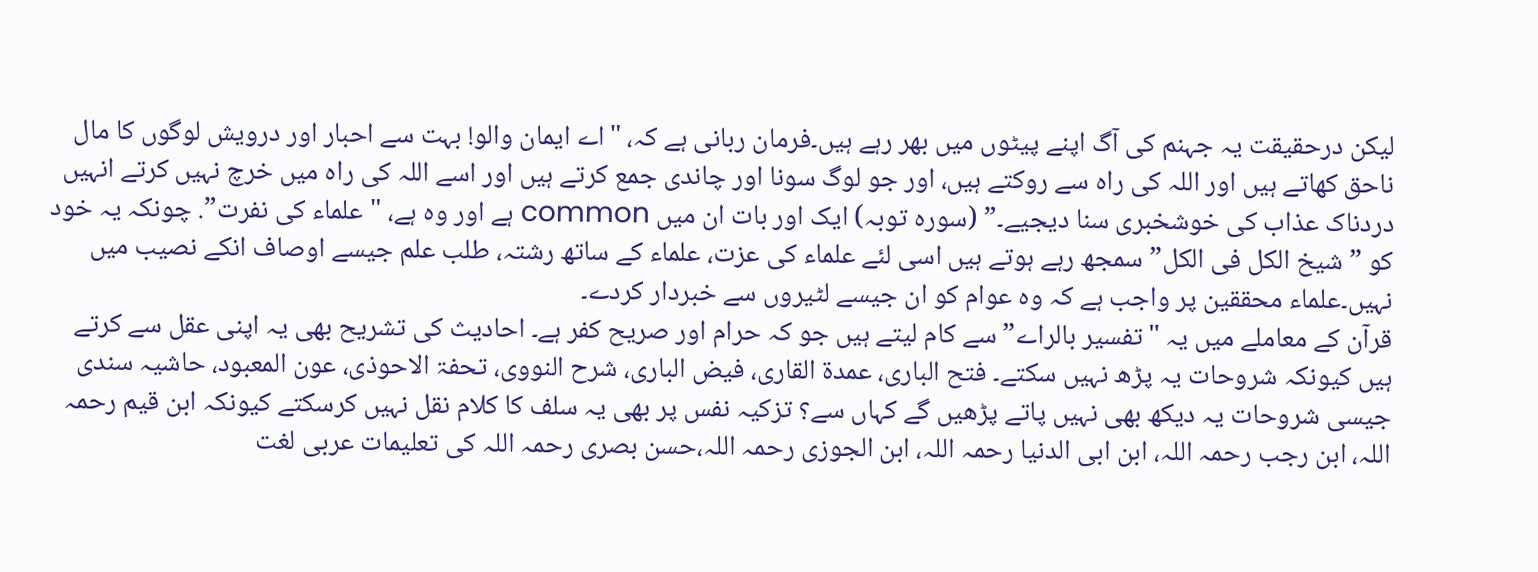لیکن درحقیقت یہ جہنم کی آگ اپنے پیٹوں میں بھر رہے ہیں۔فرمان ربانی ہے کہ، "اے ایمان والو! بہت سے احبار اور درویش لوگوں کا مال ناحق کھاتے ہیں اور اللہ کی راہ سے روکتے ہیں، اور جو لوگ سونا اور چاندی جمع کرتے ہیں اور اسے اللہ کی راہ میں خرچ نہیں کرتے انہیں دردناک عذاب کی خوشخبری سنا دیجیے۔” (سورہ توبہ) ایک اور بات ان میں common ہے اور وہ ہے، "علماء کی نفرت”. چونکہ یہ خود کو ” شیخ الکل فی الکل” سمجھ رہے ہوتے ہیں اسی لئے علماء کی عزت، علماء کے ساتھ رشتہ، طلب علم جیسے اوصاف انکے نصیب میں نہیں۔علماء محققین پر واجب ہے کہ وہ عوام کو ان جیسے لٹیروں سے خبردار کردے۔
قرآن کے معاملے میں یہ "تفسیر بالراے” سے کام لیتے ہیں جو کہ حرام اور صریح کفر ہے۔ احادیث کی تشریح بھی یہ اپنی عقل سے کرتے ہیں کیونکہ شروحات یہ پڑھ نہیں سکتے۔ فتح الباری، عمدۃ القاری، فیض الباری، شرح النووی، تحفۃ الاحوذی، عون المعبود، حاشیہ سندی جیسی شروحات یہ دیکھ بھی نہیں پاتے پڑھیں گے کہاں سے؟ تزکیہ نفس پر بھی یہ سلف کا کلام نقل نہیں کرسکتے کیونکہ ابن قیم رحمہ اللہ، ابن رجب رحمہ اللہ، ابن ابی الدنیا رحمہ اللہ، ابن الجوزی رحمہ اللہ،حسن بصری رحمہ اللہ کی تعلیمات عربی لغت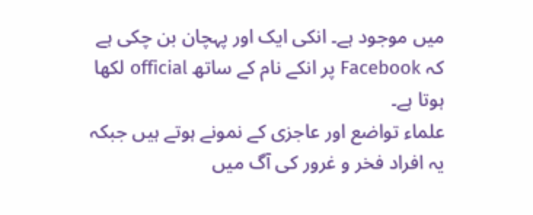میں موجود ہے۔ انکی ایک اور پہچان بن چکی ہے کہ Facebook پر انکے نام کے ساتھ official لکھا ہوتا ہے۔
علماء تواضع اور عاجزی کے نمونے ہوتے ہیں جبکہ یہ افراد فخر و غرور کی آگ میں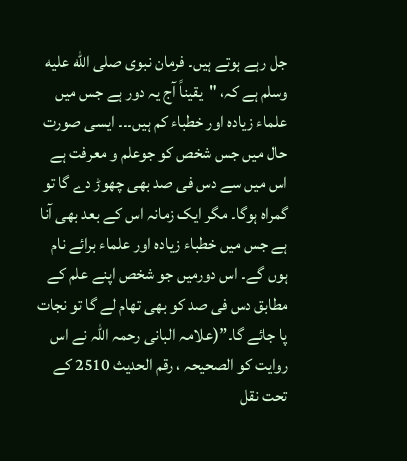جل رہے ہوتے ہیں۔ فرمان نبوی صلى الله عليه وسلم ہے کہ، "یقیناً آج یہ دور ہے جس میں علماء زیادہ اور خطباء کم ہیں۔۔۔ ایسی صورت حال میں جس شخص کو جوعلم و معرفت ہے اس میں سے دس فی صد بهی چهوڑ دے گا تو گمراہ ہوگا۔ مگر ایک زمانہ اس کے بعد بهی آنا ہے جس میں خطباء زیادہ اور علماء برائے نام ہوں گے۔ اس دورمیں جو شخص اپنے علم کے مطابق دس فی صد کو بهی تهام لے گا تو نجات پا جائے گا۔”(علامہ البانی رحمہ اللہ نے اس روایت کو الصحیحہ ، رقم الحدیث 2510 کے تحت نقل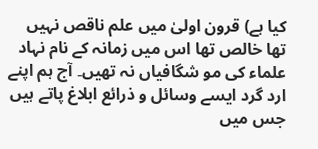کیا ہے) قرون اولیٰ میں علم ناقص نہیں تها خالص تها اس میں زمانہ کے نام نہاد علماء کی مو شگافیاں نہ تهیں۔ آج ہم اپنے ارد گرد ایسے وسائل و ذرائع ابلاغ پاتے ہیں جس میں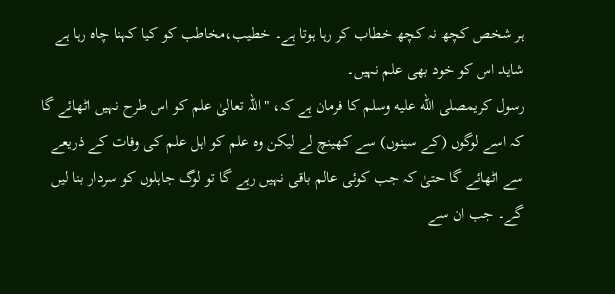ہر شخص کچھ نہ کچھ خطاب کر رہا ہوتا ہے۔ خطیب،مخاطب کو کیا کہنا چاہ رہا ہے شاید اس کو خود بهی علم نہیں۔
رسول کریمصلى الله عليه وسلم کا فرمان ہے کہ، "اللہ تعالیٰ علم کو اس طرح نہیں اٹھائے گا کہ اسے لوگوں (کے سینوں) سے کھینچ لے لیکن وہ علم کو اہل علم کی وفات کے ذریعے سے اٹھائے گا حتیٰ کہ جب کوئی عالم باقی نہیں رہے گا تو لوگ جاہلوں کو سردار بنا لیں گے۔ جب ان سے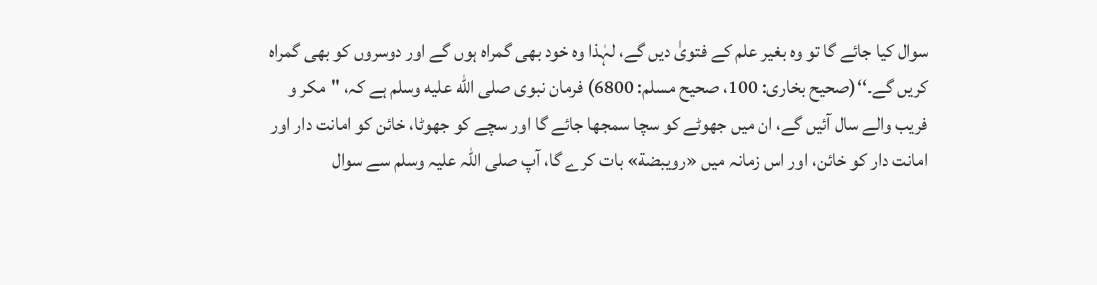سوال کیا جائے گا تو وہ بغیر علم کے فتویٰ دیں گے، لہٰذا وہ خود بھی گمراہ ہوں گے اور دوسروں کو بھی گمراہ کریں گے۔‘‘(صحیح بخاری: 100، صحیح مسلم: 6800) فرمان نبوی صلى الله عليه وسلم ہے کہ، "مکر و فریب والے سال آئیں گے، ان میں جھوٹے کو سچا سمجھا جائے گا اور سچے کو جھوٹا، خائن کو امانت دار اور امانت دار کو خائن، اور اس زمانہ میں «رويبضة» بات کرے گا، آپ صلی اللہ علیہ وسلم سے سوال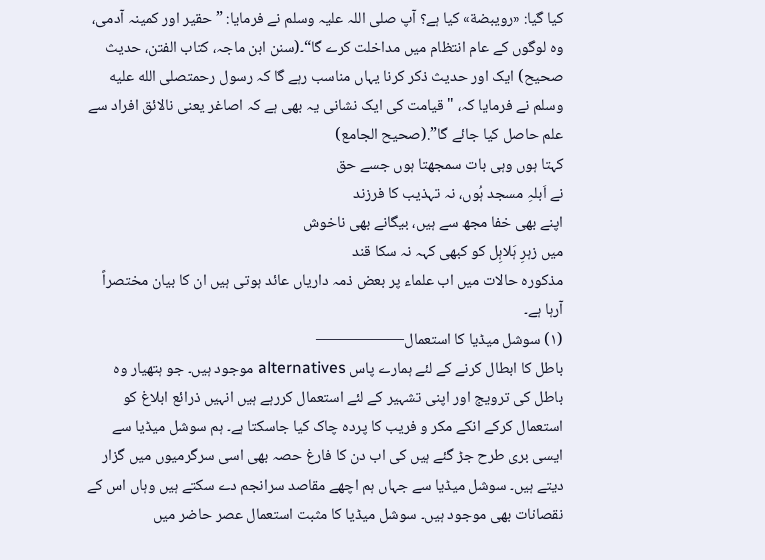کیا گیا: «رويبضة» کیا ہے؟ آپ صلی اللہ علیہ وسلم نے فرمایا: ”حقیر اور کمینہ آدمی، وہ لوگوں کے عام انتظام میں مداخلت کرے گا“۔(سنن ابن ماجہ، کتاب الفتن، حدیث صحیح) ایک اور حدیث ذکر کرنا یہاں مناسب رہے گا کہ رسول رحمتصلى الله عليه وسلم نے فرمایا کہ، "قیامت کی ایک نشانی یہ بھی ہے کہ اصاغر یعنی نالائق افراد سے علم حاصل کیا جائے گا”.(صحیح الجامع)
کہتا ہوں وہی بات سمجھتا ہوں جسے حق
نے اَبلہِ مسجد ہُوں، نہ تہذیب کا فرزند
اپنے بھی خفا مجھ سے ہیں، بیگانے بھی ناخوش
میں زہرِ ہَلاہِل کو کبھی کہہ نہ سکا قند
مذکورہ حالات میں اب علماء پر بعض ذمہ داریاں عائد ہوتی ہیں ان کا بیان مختصراً آرہا ہے۔
(۱) سوشل میڈیا کا استعمال—————–
باطل کا ابطال کرنے کے لئے ہمارے پاس alternatives موجود ہیں۔ جو ہتھیار وہ باطل کی ترویج اور اپنی تشہیر کے لئے استعمال کررہے ہیں انہیں ذرائع ابلاغ کو استعمال کرکے انکے مکر و فریب کا پردہ چاک کیا جاسکتا ہے۔ ہم سوشل میڈیا سے ایسی بری طرح جڑ گئے ہیں کی اب دن کا فارغ حصہ بھی اسی سرگرمیوں میں گزار دیتے ہیں۔ سوشل میڈیا سے جہاں ہم اچھے مقاصد سرانجم دے سکتے ہیں وہاں اس کے نقصانات بھی موجود ہیں۔ سوشل میڈیا کا مثبت استعمال عصر حاضر میں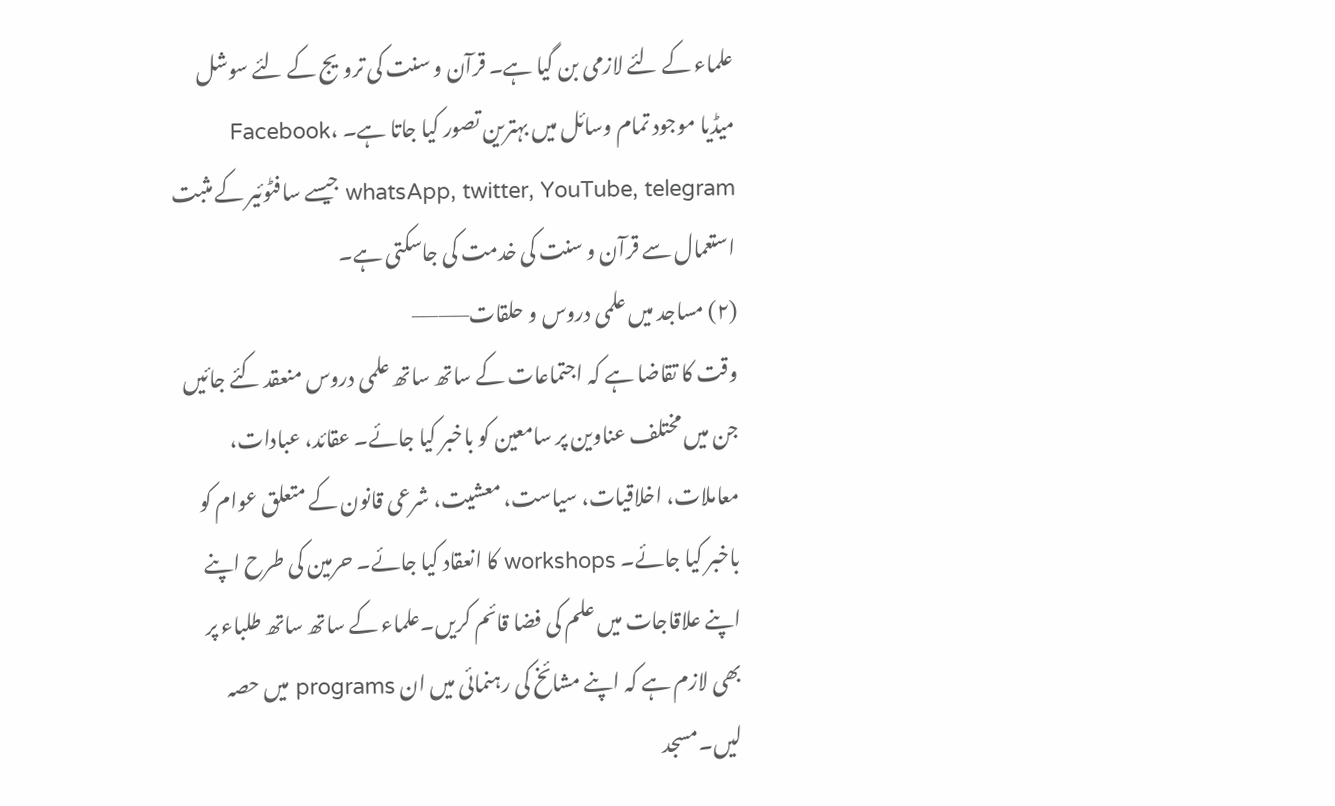علماء کے لئے لازمی بن گیا ہے۔ قرآن و سنت کی ترویج کے لئے سوشل میڈیا موجود تمام وسائل میں بہترین تصور کیا جاتا ہے۔ Facebook، whatsApp, twitter, YouTube, telegram جیسے سافٹوئیر کے مثبت استعمال سے قرآن و سنت کی خدمت کی جاسکتی ہے۔
(۲) مساجد میں علمی دروس و حلقات———–
وقت کا تقاضا ہے کہ اجتماعات کے ساتھ ساتھ علمی دروس منعقد کئے جائیں جن میں مختلف عناوین پر سامعین کو باخبر کیا جائے۔ عقائد، عبادات، معاملات، اخلاقیات، سیاست، معشیت، شرعی قانون کے متعلق عوام کو باخبر کیا جائے۔ workshops کا انعقاد کیا جائے۔ حرمین کی طرح اپنے اپنے علاقاجات میں علم کی فضا قائم کریں۔علماء کے ساتھ ساتھ طلباء پر بھی لازم ہے کہ اپنے مشائخ کی رہنمائی میں ان programs میں حصہ لیں۔مسجد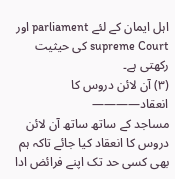اہل ایمان کے لئے parliament اور supreme Court کی حیثیت رکھتی ہے۔
(۳) آن لائن دروس کا انعقاد————
مساجد کے ساتھ ساتھ آن لائن دروس کا انعقاد کیا جائے تاکہ ہم بھی کسی حد تک اپنے فرائض ادا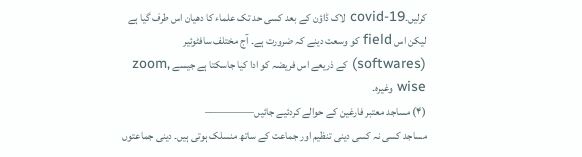کرلیں۔covid-19 لاک ڈاؤن کے بعد کسی حد تک علماء کا دھیان اس طرف گیا ہے لیکن اس field کو وسعت دینے کہ ضرورت ہے۔ آج مختلف سافٹوئیر (softwares) کے ذریعے اس فریضہ کو ادا کیا جاسکتا ہے جیسے zoom, wise وغیرہ۔
(۴) مساجد معتبر فارغین کے حوالے کردئیے جائیں————–
مساجد کسی نہ کسی دینی تنظیم اور جماعت کے ساتھ منسلک ہوتی ہیں۔ دینی جماعتوں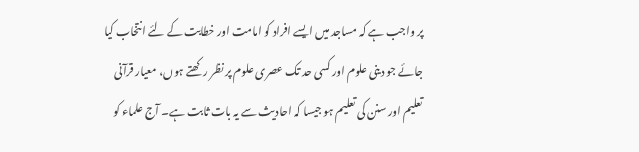پر واجب ہے کہ مساجد میں ایسے افراد کو امامت اور خطابت کے لئے انتخاب کیا جائے جو دینی علوم اور کسی حد تک عصری علوم پر نظر رکھتے ہوں، معیار قرآنی تعلیم اور سنن کی تعلیم ہو جیسا کہ احادیث سے یہ بات ثابت ہے۔ آج علماء کو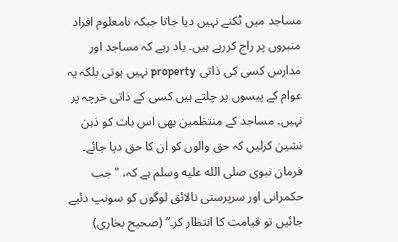مساجد میں ٹکنے نہیں دیا جاتا جبکہ نامعلوم افراد منبروں پر راج کررہے ہیں۔ یاد رہے کہ مساجد اور مدارس کسی کی ذاتی property نہیں ہوتی بلکہ یہ عوام کے پیسوں پر چلتے ہیں کسی کے ذاتی خرچہ پر نہیں۔ مساجد کے منتظمین بھی اس بات کو ذہن نشین کرلیں کہ حق والوں کو ان کا حق دیا جائے۔ فرمان نبوی صلى الله عليه وسلم ہے کہ، "جب حکمرانی اور سرپرستی نالائق لوگوں کو سونپ دئیے جائیں تو قیامت کا انتظار کر۔” (صحیح بخاری)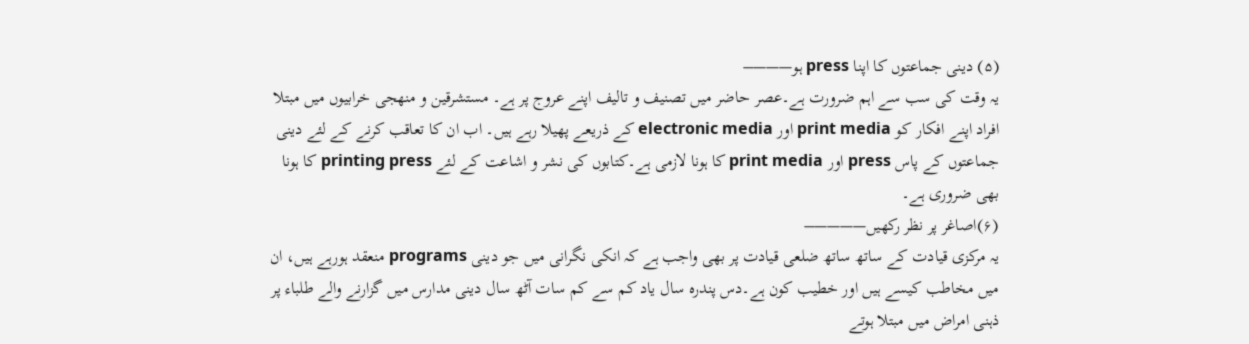(۵) دینی جماعتوں کا اپنا press ہو———–
یہ وقت کی سب سے اہم ضرورت ہے۔عصر حاضر میں تصنیف و تالیف اپنے عروج پر ہے۔ مستشرقین و منھجی خرابیوں میں مبتلا افراد اپنے افکار کو print media اور electronic media کے ذریعے پھیلا رہے ہیں۔ اب ان کا تعاقب کرنے کے لئے دینی جماعتوں کے پاس press اور print media کا ہونا لازمی ہے۔کتابوں کی نشر و اشاعت کے لئے printing press کا ہونا بھی ضروری ہے۔
(۶)اصاغر پر نظر رکھیں————–
یہ مرکزی قیادت کے ساتھ ساتھ ضلعی قیادت پر بھی واجب ہے کہ انکی نگرانی میں جو دینی programs منعقد ہورہے ہیں، ان میں مخاطب کیسے ہیں اور خطیب کون ہے۔دس پندرہ سال یاد کم سے کم سات آٹھ سال دینی مدارس میں گزارنے والے طلباء پر ذہنی امراض میں مبتلا ہوتے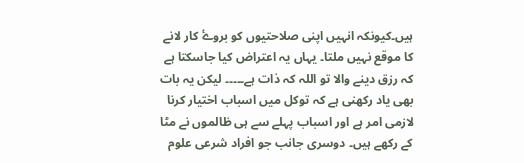ہیں۔کیونکہ انہیں اپنی صلاحتیوں کو بروۓ کار لانے کا موقع نہیں ملتا۔ یہاں یہ اعتراض کیا جاسکتا ہے کہ رزق دینے والا تو اللہ کہ ذات ہے۔۔۔۔۔ لیکن یہ بات بھی یاد رکھنی ہے کہ توکل میں اسباب اختیار کرنا لازمی امر ہے اور اسباب پہلے سے ہی ظالموں نے مٹا کے رکھے ہیں۔ دوسری جانب جو افراد شرعی علوم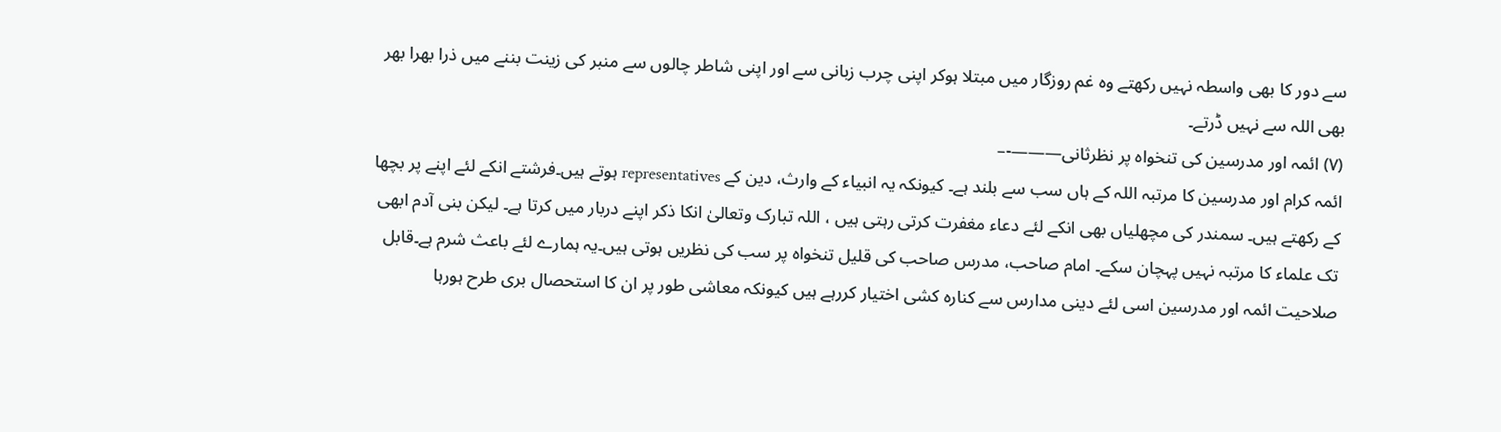سے دور کا بھی واسطہ نہیں رکھتے وہ غم روزگار میں مبتلا ہوکر اپنی چرب زبانی سے اور اپنی شاطر چالوں سے منبر کی زینت بننے میں ذرا بھرا بھر بھی اللہ سے نہیں ڈرتے۔
(۷) ائمہ اور مدرسین کی تنخواہ پر نظرثانی———-–
ائمہ کرام اور مدرسین کا مرتبہ اللہ کے ہاں سب سے بلند ہے۔ کیونکہ یہ انبیاء کے وارث، دین کے representatives ہوتے ہیں۔فرشتے انکے لئے اپنے پر بچھا کے رکھتے ہیں۔ سمندر کی مچھلیاں بھی انکے لئے دعاء مغفرت کرتی رہتی ہیں ، اللہ تبارک وتعالیٰ انکا ذکر اپنے دربار میں کرتا ہے۔ لیکن بنی آدم ابھی تک علماء کا مرتبہ نہیں پہچان سکے۔ امام صاحب، مدرس صاحب کی قلیل تنخواہ پر سب کی نظریں ہوتی ہیں۔یہ ہمارے لئے باعث شرم ہے۔قابل صلاحیت ائمہ اور مدرسین اسی لئے دینی مدارس سے کنارہ کشی اختیار کررہے ہیں کیونکہ معاشی طور پر ان کا استحصال بری طرح ہورہا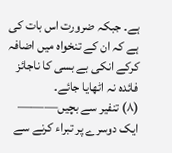ہے۔ جبکہ ضرورت اس بات کی ہے کہ ان کے تنخواہ میں اضافہ کرکے انکی بے بسی کا ناجائز فائدہ نہ اٹھایا جائے۔
(۸) تنفیر سے بچیں———
ایک دوسرے پر تبراء کرنے سے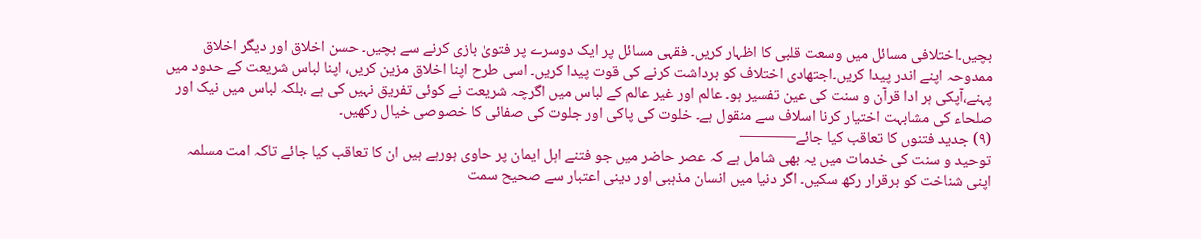بچیں۔اختلافی مسائل میں وسعت قلبی کا اظہار کریں۔ فقہی مسائل پر ایک دوسرے پر فتویٰ بازی کرنے سے بچیں۔ حسن اخلاق اور دیگر اخلاق ممدوحہ اپنے اندر پیدا کریں۔اجتھادی اختلاف کو برداشت کرنے کی قوت پیدا کریں۔ اسی طرح اپنا اخلاق مزین کریں، اپنا لباس شریعت کے حدود میں پہنے،آپکی ہر ادا قرآن و سنت کی عین تفسیر ہو۔ عالم اور غیر عالم کے لباس میں اگرچہ شریعت نے کوئی تفریق نہیں کی ہے ،بلکہ لباس میں نیک اور صلحاء کی مشابہت اختیار کرنا اسلاف سے منقول ہے۔ خلوت کی پاکی اور جلوت کی صفائی کا خصوصی خیال رکھیں۔
(۹) جدید فتنوں کا تعاقب کیا جائے———–
توحید و سنت کی خدمات میں یہ بھی شامل ہے کہ عصر حاضر میں جو فتنے اہل ایمان پر حاوی ہورہے ہیں ان کا تعاقب کیا جائے تاکہ امت مسلمہ اپنی شناخت کو برقرار رکھ سکیں۔ اگر دنیا میں انسان مذہبی اور دینی اعتبار سے صحیح سمت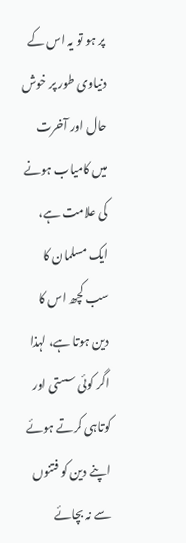پر ہو تو یہ اس کے دنیاوی طور پر خوش حال اور آخرت میں کامیاب ہونے کی علامت ہے، ایک مسلمان کا سب کچھ اس کا دین ہوتا ہے، لہذا اگر کوئی سستی اور کوتاہی کرتے ہوئے اپنے دین کو فتنوں سے نہ بچائے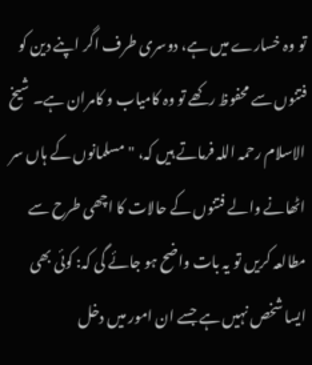تو وہ خسارے میں ہے، دوسری طرف اگر اپنے دین کو فتنوں سے محفوظ رکھے تو وہ کامیاب و کامران ہے۔ شیخ الاسلام رحمہ اللہ فرماتے ہیں کہ، "مسلمانوں کے ہاں سر اٹھانے والے فتنوں کے حالات کا اچھی طرح سے مطالعہ کریں تو یہ بات واضح ہو جائے گی کہ: کوئی بھی ایسا شخص نہیں ہے جسے ان امور میں دخل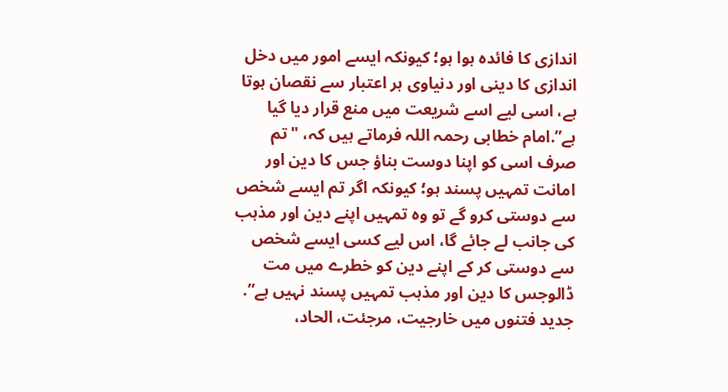اندازی کا فائدہ ہوا ہو؛ کیونکہ ایسے امور میں دخل اندازی کا دینی اور دنیاوی ہر اعتبار سے نقصان ہوتا ہے، اسی لیے اسے شریعت میں منع قرار دیا گیا ہے”.امام خطابی رحمہ اللہ فرماتے ہیں کہ، "تم صرف اسی کو اپنا دوست بناؤ جس کا دین اور امانت تمہیں پسند ہو؛ کیونکہ اگر تم ایسے شخص سے دوستی کرو گے تو وہ تمہیں اپنے دین اور مذہب کی جانب لے جائے گا، اس لیے کسی ایسے شخص سے دوستی کر کے اپنے دین کو خطرے میں مت ڈالوجس کا دین اور مذہب تمہیں پسند نہیں ہے”. جدید فتنوں میں خارجیت، مرجئت، الحاد،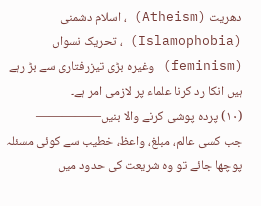دھریت (Atheism) ، اسلام دشمنی (Islamophobia) ، تحریک نسواں (feminism) وغیرہ بڑی تیزرفتاری سے بڑ رہے ہیں انکا رد کرنا علماء پر لازمی امر ہے۔
(۱۰) پردہ پوشی کرنے والا بنیں—————
جب کسی عالم، مبلغ، واعظ، خطیب سے کوئی مسئلہ پوچھا جائے تو وہ شریعت کی حدود میں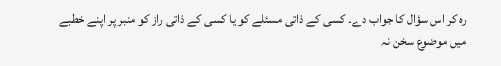رہ کر اس سؤال کا جواب دے۔ کسی کے ذاتی مسئلے کو یا کسی کے ذاتی راز کو منبر پر اپنے خطبے میں موضوع سخن نہ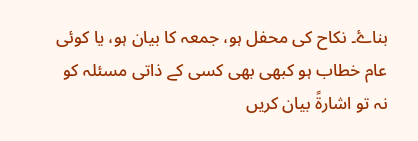بناۓ۔ نکاح کی محفل ہو، جمعہ کا بیان ہو، یا کوئی عام خطاب ہو کبھی بھی کسی کے ذاتی مسئلہ کو نہ تو اشارۃً بیان کریں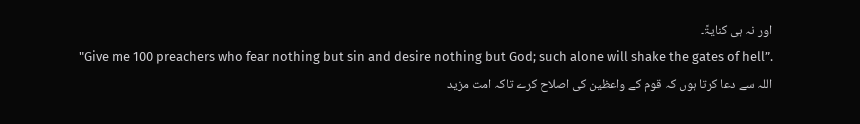اور نہ ہی کنایۃً۔
"Give me 100 preachers who fear nothing but sin and desire nothing but God; such alone will shake the gates of hell”.
اللہ سے دعا کرتا ہوں کہ قوم کے واعظین کی اصلاح کرے تاکہ امت مزید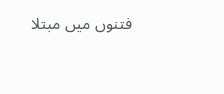فتنوں میں مبتلا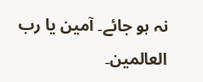نہ ہو جائے۔ آمین یا رب العالمین۔